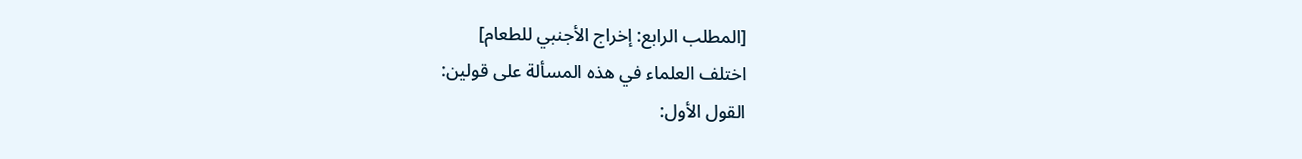[المطلب الرابع: إخراج الأجنبي للطعام]
اختلف العلماء في هذه المسألة على قولين:
القول الأول: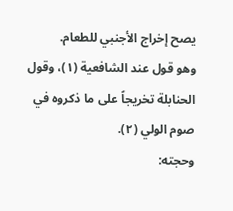يصح إخراج الأجنبي للطعام.
وهو قول عند الشافعية (١)، وقول الحنابلة تخريجاً على ما ذكروه في صوم الولي (٢).
وحجته: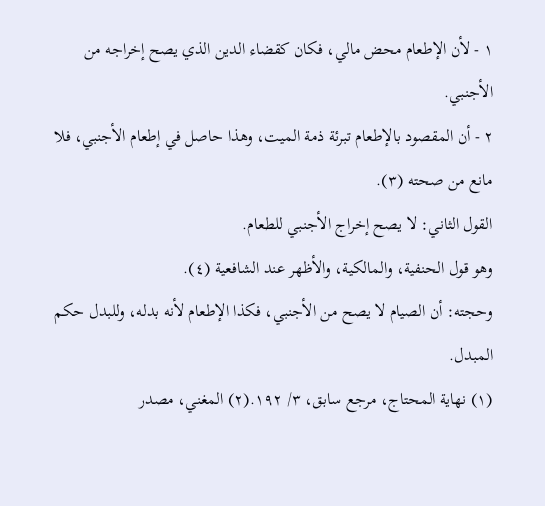١ - لأن الإطعام محض مالي، فكان كقضاء الدين الذي يصح إخراجه من الأجنبي.
٢ - أن المقصود بالإطعام تبرئة ذمة الميت، وهذا حاصل في إطعام الأجنبي، فلا مانع من صحته (٣).
القول الثاني: لا يصح إخراج الأجنبي للطعام.
وهو قول الحنفية، والمالكية، والأظهر عند الشافعية (٤).
وحجته: أن الصيام لا يصح من الأجنبي، فكذا الإطعام لأنه بدله، وللبدل حكم المبدل.
(١) نهاية المحتاج، مرجع سابق، ٣/ ١٩٢.(٢) المغني، مصدر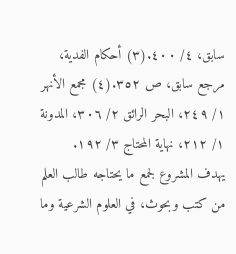سابق، ٤/ ٤٠٠.(٣) أحكام الفدية، مرجع سابق، ص ٣٥٢.(٤) مجمع الأنهر ١/ ٢٤٩، البحر الرائق ٢/ ٣٠٦، المدونة ١/ ٢١٢، نهاية المحتاج ٣/ ١٩٢.
يهدف المشروع لجمع ما يحتاجه طالب العلم من كتب وبحوث، في العلوم الشرعية وما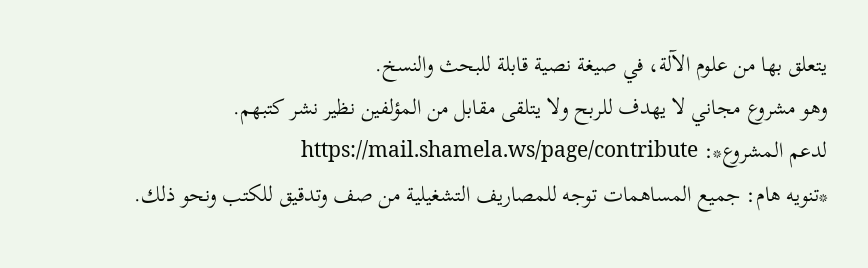يتعلق بها من علوم الآلة، في صيغة نصية قابلة للبحث والنسخ.
وهو مشروع مجاني لا يهدف للربح ولا يتلقى مقابل من المؤلفين نظير نشر كتبهم.
لدعم المشروع*: https://mail.shamela.ws/page/contribute
*تنويه هام: جميع المساهمات توجه للمصاريف التشغيلية من صف وتدقيق للكتب ونحو ذلك.